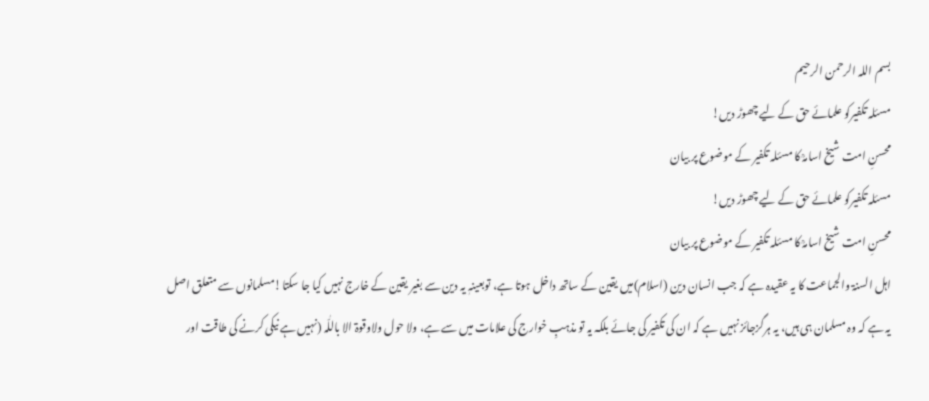بسم اللہ الرحمن الرحیم
مسئلہ تکفیرکو علمائے حق کے لیے چھوڑ دیں!
محسنِ امت شیخ اسامہؒ کا مسئلہ تکفیر کے موضوع پر بیان
مسئلہ تکفیرکو علمائے حق کے لیے چھوڑ دیں!
محسنِ امت شیخ اسامہؒ کا مسئلہ تکفیر کے موضوع پر بیان
اہل السنۃ والجماعت کا یہ عقیدہ ہے کہ جب انسان دین (اسلام)میں یقین کے ساتھ داخل ہوتا ہے، توبعینہٖ یہ دین سے بغیر یقین کے خارج نہیں کیا جا سکتا!مسلمانوں سے متعلق اصل یہ ہے کہ وہ مسلمان ہی ہیں، یہ ہرگزجائز نہیں ہے کہ ان کی تکفیر کی جائے بلکہ یہ تو مذہبِ خوارج کی علامات میں سے ہے، ولا حول ولاوقوۃ الا باللّٰہ (نہیں ہے نیکی کرنے کی طاقت اور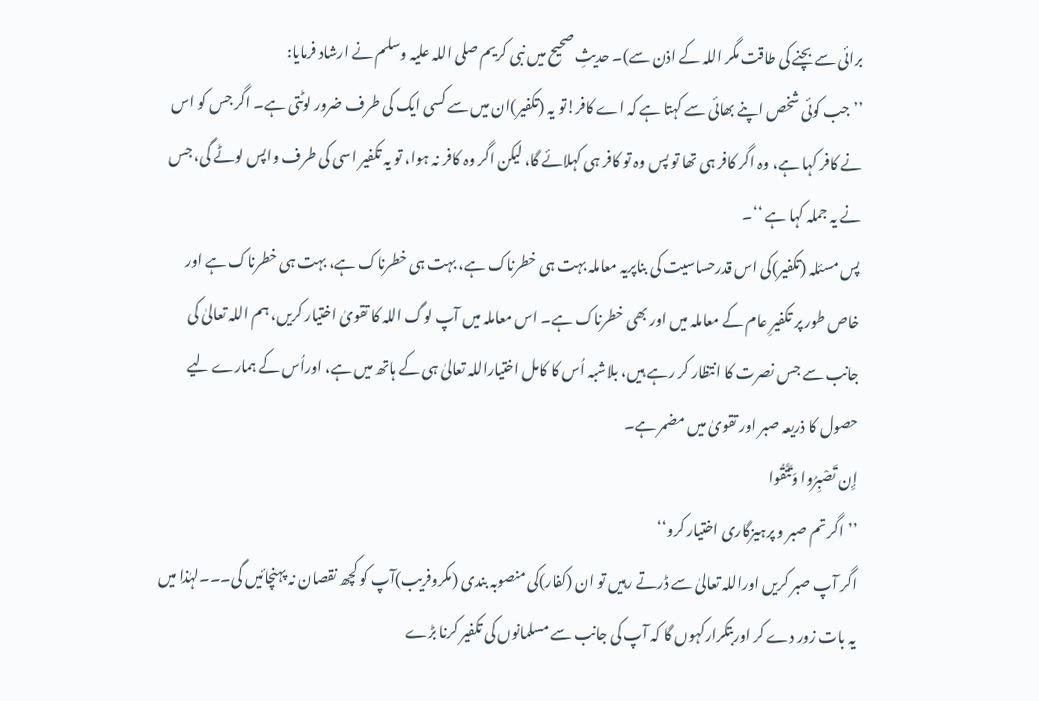برائی سے بچنے کی طاقت مگر اللہ کے اذن سے)۔ حدیثِ صحیح میں نبی کریم صلی اللہ علیہ وسلم نے ارشاد فرمایا:
’’جب کوئی شخص اپنے بھائی سے کہتا ہے کہ اے کافر!تو یہ (تکفیر)ان میں سے کسی ایک کی طرف ضرور لوٹتی ہے۔ اگر جس کو اس نے کافر کہا ہے، وہ اگر کافر ہی تھا تو پس وہ تو کافر ہی کہلائے گا، لیکن اگر وہ کافر نہ ہوا، تو یہ تکفیر اسی کی طرف واپس لوٹے گی، جس نے یہ جملہ کہا ہے ‘‘۔
پس مسئلہ (تکفیر)کی اس قدرحساسیت کی بناپریہ معاملہ بہت ہی خطرناک ہے، بہت ہی خطرناک ہے، بہت ہی خطرناک ہے اور خاص طور پر تکفیرِ عام کے معاملہ میں اور بھی خطرناک ہے۔ اس معاملہ میں آپ لوگ اللہ کا تقویٰ اختیار کریں، ہم اللہ تعالیٰ کی جانب سے جس نصرت کا انتظار کر رہے ہیں، بلاشبہ اُس کا کامل اختیاراللہ تعالیٰ ہی کے ہاتھ میں ہے، اوراُس کے ہمارے لیے حصول کا ذریعہ صبر اور تقویٰ میں مضمر ہے۔
إِن تَصْبِرُوا وَتَتَّقُوا
’’اگر تم صبر و پرہیزگاری اختیار کرو‘‘
اگر آپ صبر کریں اوراللہ تعالیٰ سے ڈرتے رہیں تو ان (کفار)کی منصوبہ بندی (مکروفریب)آپ کو کچھ نقصان نہ پہنچائیں گی۔۔۔لہٰذا میں یہ بات زور دے کر اوربتکرارکہوں گا کہ آپ کی جانب سے مسلمانوں کی تکفیر کرنا بڑے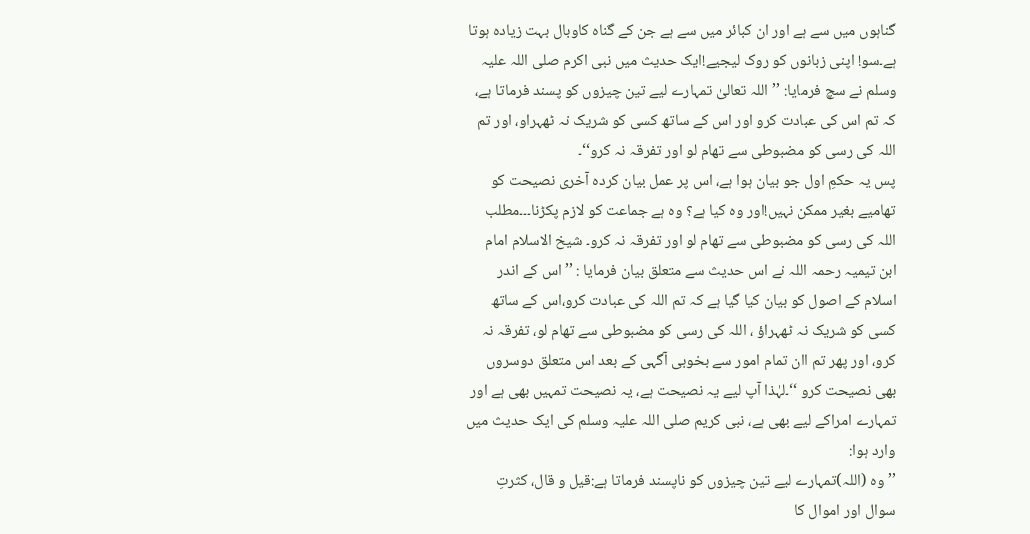گناہوں میں سے ہے اور ان کبائر میں سے ہے جن کے گناہ کاوبال بہت زیادہ ہوتا ہے۔سو! اپنی زبانوں کو روک لیجیے!ایک حدیث میں نبی اکرم صلی اللہ علیہ وسلم نے سچ فرمایا: ’’اللہ تعالیٰ تمہارے لیے تین چیزوں کو پسند فرماتا ہے، کہ تم اس کی عبادت کرو اور اس کے ساتھ کسی کو شریک نہ ٹھہراو، اور تم اللہ کی رسی کو مضبوطی سے تھام لو اور تفرقہ نہ کرو‘‘۔
پس یہ حکمِ اول جو بیان ہوا ہے، اس پر عمل بیان کردہ آخری نصیحت کو تھامیے بغیر ممکن نہیں!اور وہ کیا ہے؟ وہ ہے جماعت کو لازم پکڑنا۔۔۔مطلب اللہ کی رسی کو مضبوطی سے تھام لو اور تفرقہ نہ کرو۔ شیخ الاسلام امام ابن تیمیہ رحمہ اللہ نے اس حدیث سے متعلق بیان فرمایا : ’’اس کے اندر اسلام کے اصول کو بیان کیا گیا ہے کہ تم اللہ کی عبادت کرو،اس کے ساتھ کسی کو شریک نہ ٹھہراؤ ، اللہ کی رسی کو مضبوطی سے تھام لو، تفرقہ نہ کرو، اور پھر تم اان تمام امور سے بخوبی آگہی کے بعد اس متعلق دوسروں بھی نصیحت کرو ‘‘۔لہٰذا آپ لیے یہ نصیحت ہے، یہ نصیحت تمہیں بھی ہے اور تمہارے امراکے لیے بھی ہے، نبی کریم صلی اللہ علیہ وسلم کی ایک حدیث میں وارد ہوا:
’’ وہ (اللہ)تمہارے لیے تین چیزوں کو ناپسند فرماتا ہے:قیل و قال، کثرتِ سوال اور اموال کا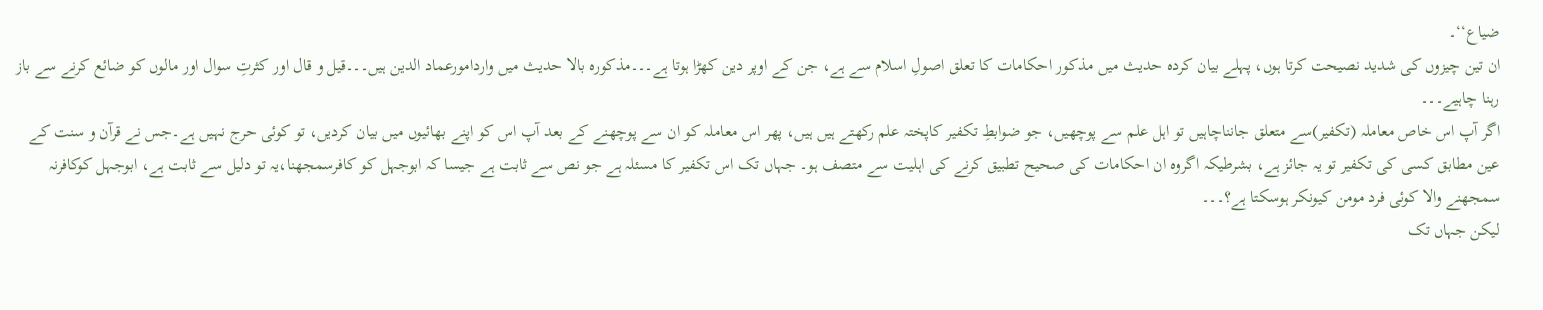ضیاع‘‘۔
ان تین چیزوں کی شدید نصیحت کرتا ہوں، پہلے بیان کردہ حدیث میں مذکور احکامات کا تعلق اصولِ اسلام سے ہے، جن کے اوپر دین کھڑا ہوتا ہے۔۔۔مذکورہ بالا حدیث میں واردامورعماد الدین ہیں۔۔۔قیل و قال اور کثرتِ سوال اور مالوں کو ضائع کرنے سے باز رہنا چاہیے۔۔۔
اگر آپ اس خاص معاملہ (تکفیر)سے متعلق جانناچاہیں تو اہل علم سے پوچھیں، جو ضوابطِ تکفیر کاپختہ علم رکھتے ہیں ہیں، پھر اس معاملہ کو ان سے پوچھنے کے بعد آپ اس کو اپنے بھائیوں میں بیان کردیں، تو کوئی حرج نہیں ہے۔جس نے قرآن و سنت کے عین مطابق کسی کی تکفیر تو یہ جائز ہے، بشرطیکہ اگروہ ان احکامات کی صحیح تطبیق کرنے کی اہلیت سے متصف ہو۔ جہاں تک اس تکفیر کا مسئلہ ہے جو نص سے ثابت ہے جیسا کہ ابوجہل کو کافرسمجھنا،یہ تو دلیل سے ثابت ہے، ابوجہل کوکافرنہ سمجھنے والا کوئی فرد مومن کیونکر ہوسکتا ہے؟۔۔۔
لیکن جہاں تک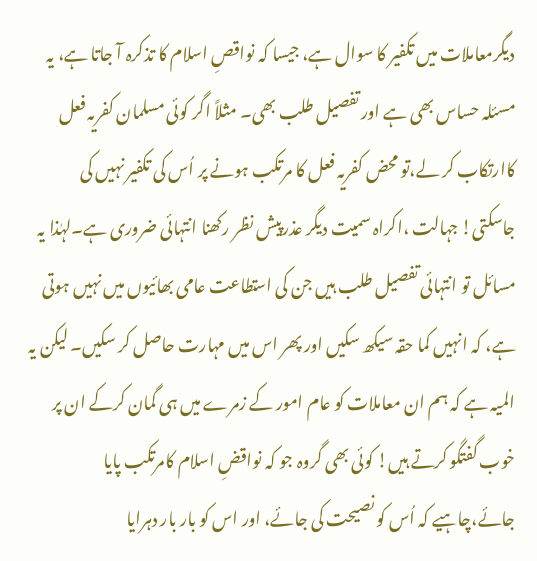دیگرمعاملات میں تکفیر کا سوال ہے، جیسا کہ نواقصِ اسلام کا تذکرہ آ جاتا ہے، یہ مسئلہ حساس بھی ہے اور تفصیل طلب بھی۔ مثلاً اگر کوئی مسلمان کفریہ فعل کاارتکاب کر لے،تو محض کفریہ فعل کا مرتکب ہونے پر اُس کی تکفیر نہیں کی جاسکتی! جہالت ،اکراہ سمیت دیگر عذرپیش نظر رکھنا انتہائی ضروری ہے۔لہٰذا یہ مسائل تو انتہائی تفصیل طلب ہیں جن کی استطاعت عامی بھائیوں میں نہیں ہوتی ہے، کہ انہیں کما حقہ سیکھ سکیں اور پھر اس میں مہارت حاصل کر سکیں۔ لیکن یہ المیہ ہے کہ ہم ان معاملات کو عام امور کے زمرے میں ہی گمان کرکے ان پر خوب گفتگو کرتے ہیں! کوئی بھی گروہ جو کہ نواقضِ اسلام کامرتکب پایا جائے،چاہیے کہ اُس کو نصیحت کی جائے، اور اس کو بار بار دہرایا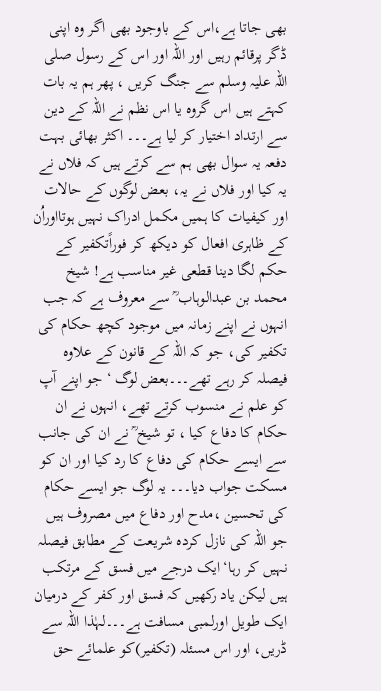بھی جاتا ہے،اس کے باوجود بھی اگر وہ اپنی ڈگر پرقائم رہیں اور اللہ اور اس کے رسول صلی اللہ علیہ وسلم سے جنگ کریں ، پھر ہم یہ بات کہتے ہیں اس گروہ یا اس نظم نے اللہ کے دین سے ارتداد اختیار کر لیا ہے۔۔۔ اکثر بھائی بہت دفعہ یہ سوال بھی ہم سے کرتے ہیں کہ فلاں نے یہ کیا اور فلاں نے یہ، بعض لوگوں کے حالات اور کیفیات کا ہمیں مکمل ادراک نہیں ہوتااوراُن کے ظاہری افعال کو دیکھ کر فوراًتکفیر کے حکم لگا دینا قطعی غیر مناسب ہے! شیخ محمد بن عبدالوہاب ؒ سے معروف ہے کہ جب انہوں نے اپنے زمانہ میں موجود کچھ حکام کی تکفیر کی، جو کہ اللہ کے قانون کے علاوہ فیصلہ کر رہے تھے۔۔۔بعض لوگ ‘ جو اپنے آپ کو علم نے منسوب کرتے تھے، انہوں نے ان حکام کا دفاع کیا ، تو شیخ ؒ نے ان کی جانب سے ایسے حکام کی دفاع کا رد کیا اور ان کو مسکت جواب دیا۔۔۔ یہ لوگ جو ایسے حکام کی تحسین ،مدح اور دفاع میں مصروف ہیں جو اللہ کی نازل کردہ شریعت کے مطابق فیصلہ نہیں کر رہا‘ایک درجے میں فسق کے مرتکب ہیں لیکن یاد رکھیں کہ فسق اور کفر کے درمیان ایک طویل اورلمبی مسافت ہے۔۔۔لہٰذا اللہ سے ڈریں، اور اس مسئلہ (تکفیر)کو علمائے حق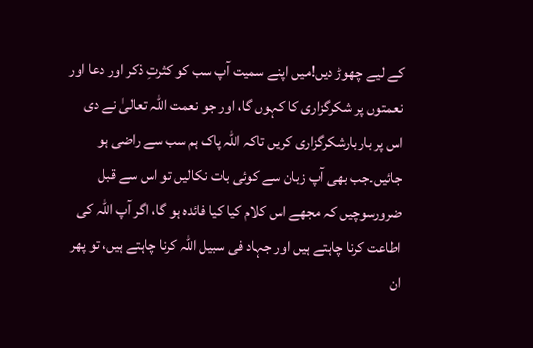کے لیے چھوڑ دیں!میں اپنے سمیت آپ سب کو کثرتِ ذکر اور دعا اور نعمتوں پر شکرگزاری کا کہوں گا، اور جو نعمت اللہ تعالیٰ نے دی اس پر باربارشکرگزاری کریں تاکہ اللہ پاک ہم سب سے راضی ہو جائیں۔جب بھی آپ زبان سے کوئی بات نکالیں تو اس سے قبل ضرورسوچیں کہ مجھے اس کلام کیا کیا فائدہ ہو گا، اگر آپ اللہ کی اطاعت کرنا چاہتے ہیں اور جہاد فی سبیل اللہ کرنا چاہتے ہیں، تو پھر ان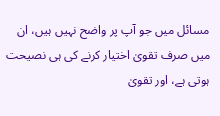مسائل میں جو آپ پر واضح نہیں ہیں، ان میں صرف تقویٰ اختیار کرنے کی ہی نصیحت ہوتی ہے، اور تقویٰ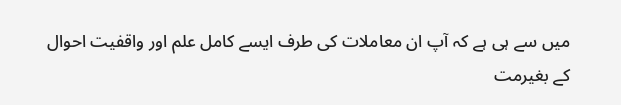میں سے ہی ہے کہ آپ ان معاملات کی طرف ایسے کامل علم اور واقفیت احوال کے بغیرمت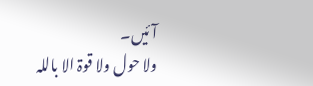آئیں۔
ولا حول ولا قوۃ الا باللہ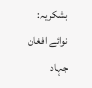بشکریہ: نوائے افغان جہاد